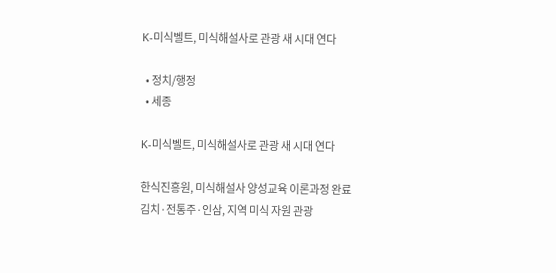K-미식벨트, 미식해설사로 관광 새 시대 연다

  • 정치/행정
  • 세종

K-미식벨트, 미식해설사로 관광 새 시대 연다

한식진흥원, 미식해설사 양성교육 이론과정 완료
김치·전통주·인삼, 지역 미식 자원 관광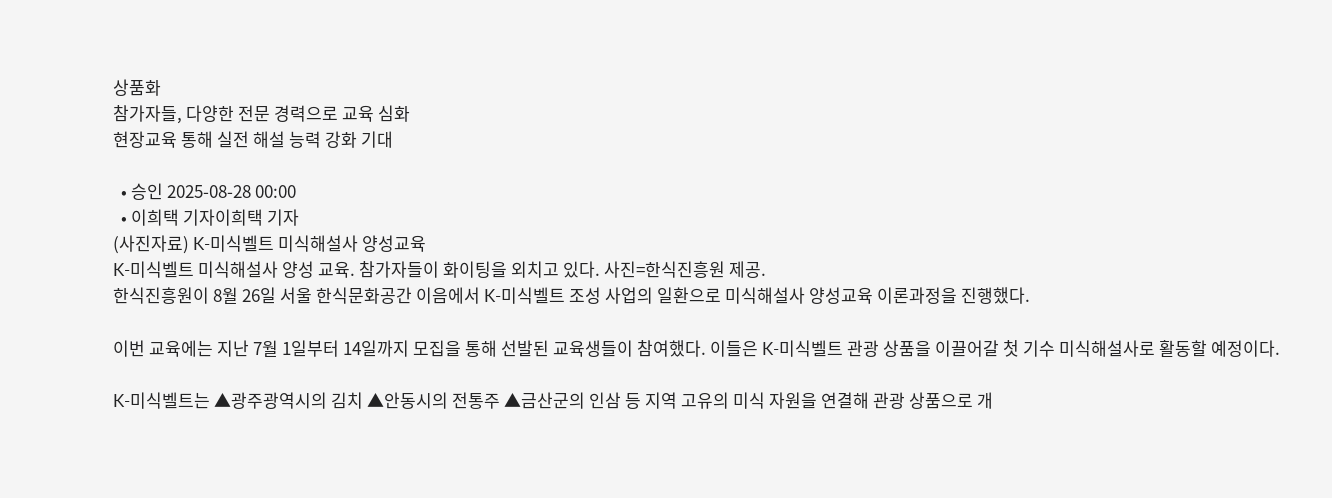상품화
참가자들, 다양한 전문 경력으로 교육 심화
현장교육 통해 실전 해설 능력 강화 기대

  • 승인 2025-08-28 00:00
  • 이희택 기자이희택 기자
(사진자료) K-미식벨트 미식해설사 양성교육
K-미식벨트 미식해설사 양성 교육. 참가자들이 화이팅을 외치고 있다. 사진=한식진흥원 제공.
한식진흥원이 8월 26일 서울 한식문화공간 이음에서 K-미식벨트 조성 사업의 일환으로 미식해설사 양성교육 이론과정을 진행했다.

이번 교육에는 지난 7월 1일부터 14일까지 모집을 통해 선발된 교육생들이 참여했다. 이들은 K-미식벨트 관광 상품을 이끌어갈 첫 기수 미식해설사로 활동할 예정이다.

K-미식벨트는 ▲광주광역시의 김치 ▲안동시의 전통주 ▲금산군의 인삼 등 지역 고유의 미식 자원을 연결해 관광 상품으로 개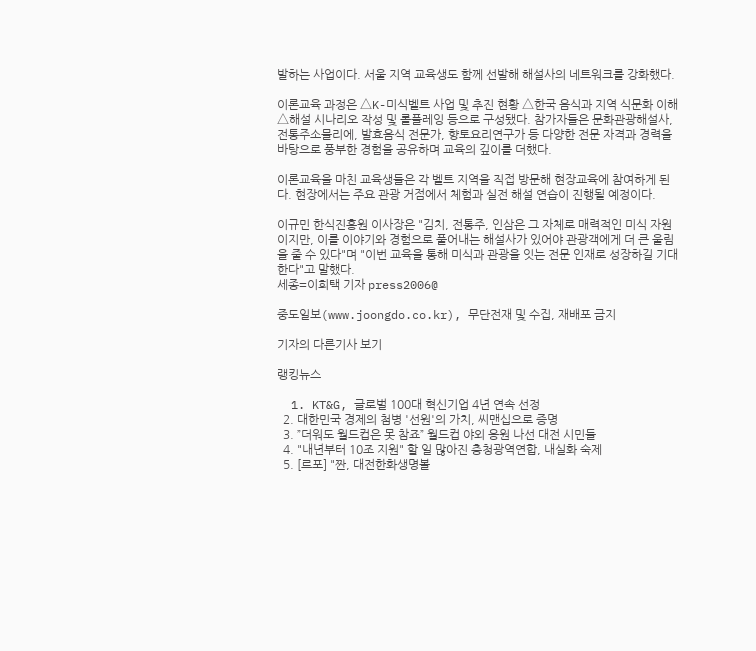발하는 사업이다. 서울 지역 교육생도 함께 선발해 해설사의 네트워크를 강화했다.

이론교육 과정은 △K-미식벨트 사업 및 추진 현황 △한국 음식과 지역 식문화 이해 △해설 시나리오 작성 및 롤플레잉 등으로 구성됐다. 참가자들은 문화관광해설사, 전통주소믈리에, 발효음식 전문가, 향토요리연구가 등 다양한 전문 자격과 경력을 바탕으로 풍부한 경험을 공유하며 교육의 깊이를 더했다.

이론교육을 마친 교육생들은 각 벨트 지역을 직접 방문해 현장교육에 참여하게 된다. 현장에서는 주요 관광 거점에서 체험과 실전 해설 연습이 진행될 예정이다.

이규민 한식진흥원 이사장은 "김치, 전통주, 인삼은 그 자체로 매력적인 미식 자원이지만, 이를 이야기와 경험으로 풀어내는 해설사가 있어야 관광객에게 더 큰 울림을 줄 수 있다"며 "이번 교육을 통해 미식과 관광을 잇는 전문 인재로 성장하길 기대한다"고 말했다.
세종=이희택 기자 press2006@

중도일보(www.joongdo.co.kr), 무단전재 및 수집, 재배포 금지

기자의 다른기사 보기

랭킹뉴스

  1. KT&G, 글로벌 100대 혁신기업 4년 연속 선정
  2. 대한민국 경제의 첨병 '선원'의 가치, 씨맨십으로 증명
  3. ”더워도 월드컵은 못 참죠” 월드컵 야외 응원 나선 대전 시민들
  4. "내년부터 10조 지원" 할 일 많아진 충청광역연합, 내실화 숙제
  5. [르포] "짠, 대전한화생명볼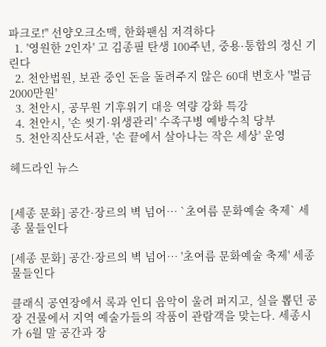파크로!" 선양오크소맥, 한화팬심 저격하다
  1. '영원한 2인자' 고 김종필 탄생 100주년, 중용·통합의 정신 기린다
  2. 천안법원, 보관 중인 돈을 돌려주지 않은 60대 변호사 '벌금 2000만원'
  3. 천안시, 공무원 기후위기 대응 역량 강화 특강
  4. 천안시, '손 씻기·위생관리' 수족구병 예방수칙 당부
  5. 천안직산도서관, '손 끝에서 살아나는 작은 세상' 운영

헤드라인 뉴스


[세종 문화] 공간·장르의 벽 넘어… `초여름 문화예술 축제` 세종 물들인다

[세종 문화] 공간·장르의 벽 넘어… '초여름 문화예술 축제' 세종 물들인다

클래식 공연장에서 록과 인디 음악이 울려 퍼지고, 실을 뽑던 공장 건물에서 지역 예술가들의 작품이 관람객을 맞는다. 세종시가 6월 말 공간과 장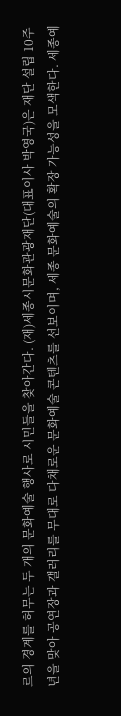르의 경계를 허무는 두 개의 문화예술 행사로 시민들을 찾아간다. (재)세종시문화관광재단(대표이사 박영국)은 재단 설립 10주년을 맞아 공연장과 갤러리를 무대로 다채로운 문화예술 콘텐츠를 선보이며, 세종 문화예술의 확장 가능성을 모색한다. 세종예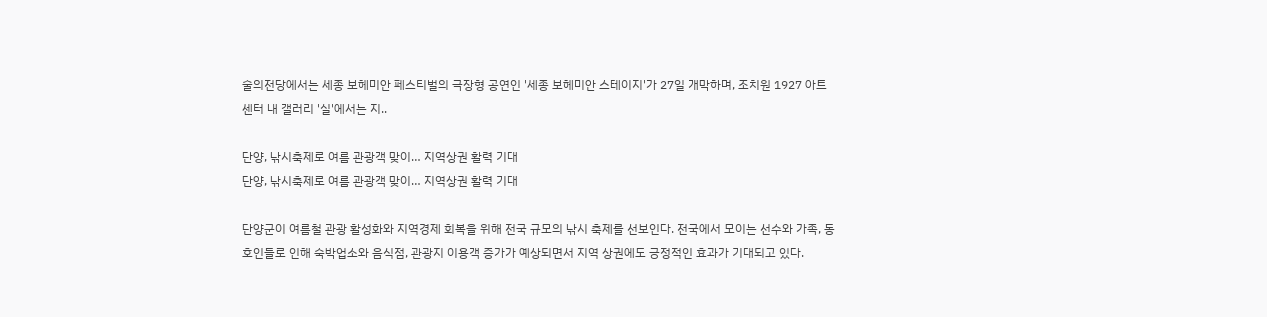술의전당에서는 세종 보헤미안 페스티벌의 극장형 공연인 '세종 보헤미안 스테이지'가 27일 개막하며, 조치원 1927 아트센터 내 갤러리 '실'에서는 지..

단양, 낚시축제로 여름 관광객 맞이… 지역상권 활력 기대
단양, 낚시축제로 여름 관광객 맞이… 지역상권 활력 기대

단양군이 여름철 관광 활성화와 지역경제 회복을 위해 전국 규모의 낚시 축제를 선보인다. 전국에서 모이는 선수와 가족, 동호인들로 인해 숙박업소와 음식점, 관광지 이용객 증가가 예상되면서 지역 상권에도 긍정적인 효과가 기대되고 있다.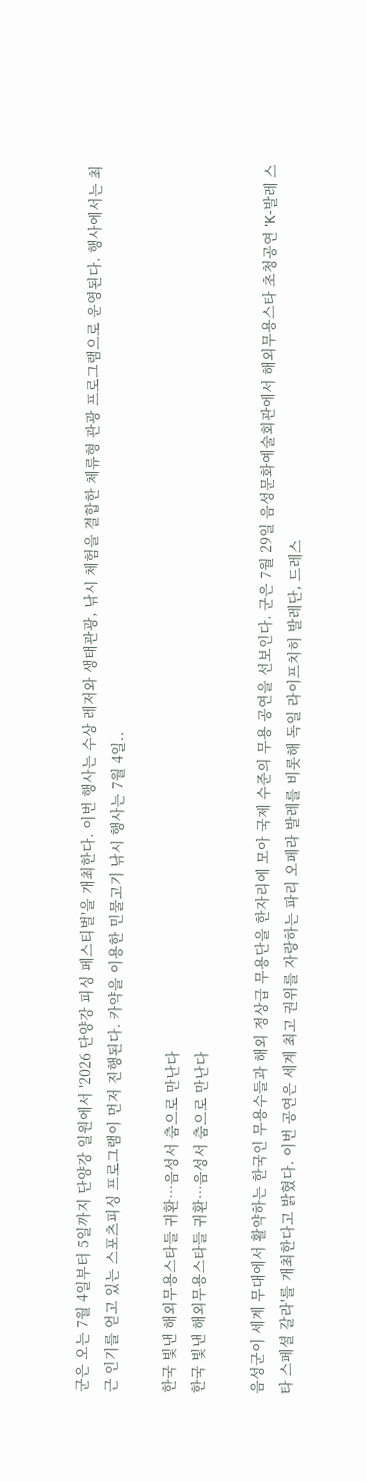군은 오는 7월 4일부터 5일까지 단양강 일원에서 '2026 단양강 피싱 페스티벌'을 개최한다. 이번 행사는 수상 레저와 생태관광, 낚시 체험을 결합한 체류형 관광 프로그램으로 운영된다. 행사에서는 최근 인기를 얻고 있는 스포츠피싱 프로그램이 먼저 진행된다. 카약을 이용한 민물고기 낚시 행사는 7월 4일..

한국 빛낸 해외무용스타들 귀환…음성서 춤으로 만난다
한국 빛낸 해외무용스타들 귀환…음성서 춤으로 만난다

음성군이 세계 무대에서 활약하는 한국인 무용수들과 해외 정상급 무용단을 한자리에 모아 국제 수준의 무용 공연을 선보인다. 군은 7월 29일 음성문화예술회관에서 해외무용스타 초청공연 'K-발레 스타 스페셜 갈라'를 개최한다고 밝혔다. 이번 공연은 세계 최고 권위를 자랑하는 파리 오페라 발레를 비롯해 독일 라이프치히 발레단, 드레스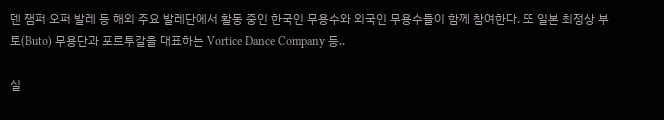덴 잼퍼 오퍼 발레 등 해외 주요 발레단에서 활동 중인 한국인 무용수와 외국인 무용수들이 함께 참여한다. 또 일본 최정상 부토(Buto) 무용단과 포르투갈을 대표하는 Vortice Dance Company 등..

실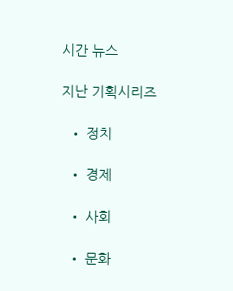시간 뉴스

지난 기획시리즈

  • 정치

  • 경제

  • 사회

  • 문화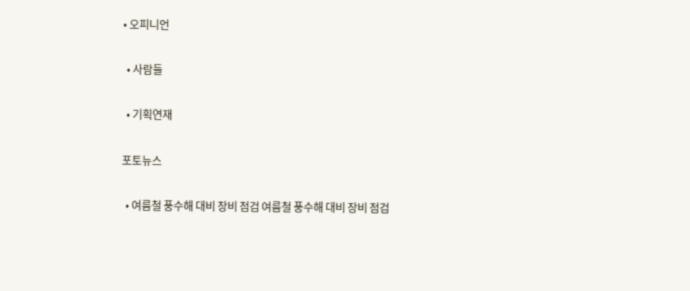• 오피니언

  • 사람들

  • 기획연재

포토뉴스

  • 여름철 풍수해 대비 장비 점검 여름철 풍수해 대비 장비 점검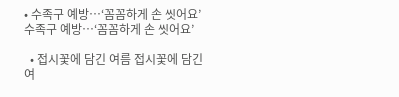• 수족구 예방…‘꼼꼼하게 손 씻어요’ 수족구 예방…‘꼼꼼하게 손 씻어요’

  • 접시꽃에 담긴 여름 접시꽃에 담긴 여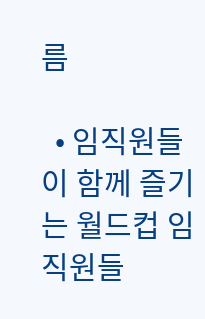름

  • 임직원들이 함께 즐기는 월드컵 임직원들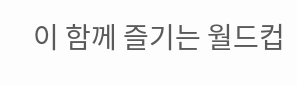이 함께 즐기는 월드컵